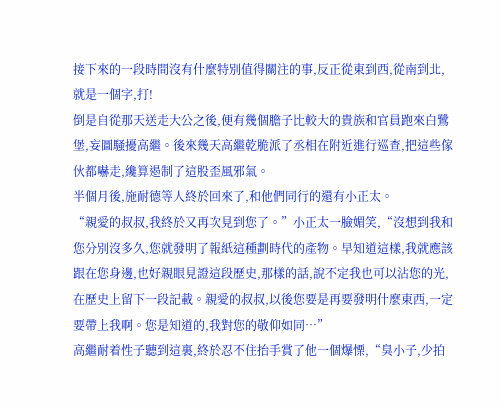接下來的一段時間沒有什麼特別值得關注的事,反正從東到西,從南到北,就是一個字,打!
倒是自從那天送走大公之後,便有幾個膽子比較大的貴族和官員跑來白鷺堡,妄圖騒擾高繼。後來幾天高繼乾脆派了丞相在附近進行巡查,把這些傢伙都嚇走,纔算遏制了這股歪風邪氣。
半個月後,施耐德等人終於回來了,和他們同行的還有小正太。
“親愛的叔叔,我終於又再次見到您了。”小正太一臉媚笑,“沒想到我和您分別沒多久,您就發明了報紙這種劃時代的產物。早知道這樣,我就應該跟在您身邊,也好親眼見證這段歷史,那樣的話,說不定我也可以沾您的光,在歷史上留下一段記載。親愛的叔叔,以後您要是再要發明什麼東西,一定要帶上我啊。您是知道的,我對您的敬仰如同…”
高繼耐着性子聽到這裏,終於忍不住抬手賞了他一個爆慄,“臭小子,少拍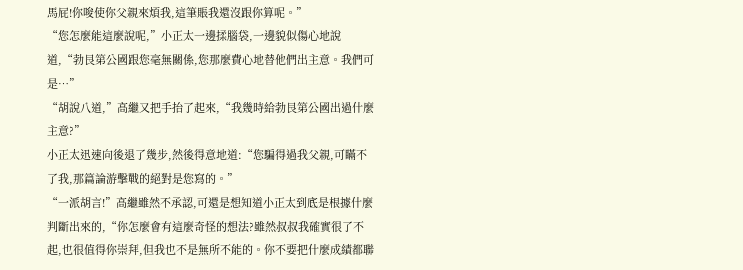馬屁!你唆使你父親來煩我,這筆賬我還沒跟你算呢。”
“您怎麼能這麼說呢,”小正太一邊揉腦袋,一邊貌似傷心地說道,“勃艮第公國跟您毫無關係,您那麼費心地替他們出主意。我們可是…”
“胡說八道,”高繼又把手抬了起來,“我幾時給勃艮第公國出過什麼主意?”
小正太迅速向後退了幾步,然後得意地道:“您騙得過我父親,可瞞不了我,那篇論游擊戰的絕對是您寫的。”
“一派胡言!”高繼雖然不承認,可還是想知道小正太到底是根據什麼判斷出來的,“你怎麼會有這麼奇怪的想法?雖然叔叔我確實很了不起,也很值得你崇拜,但我也不是無所不能的。你不要把什麼成績都聯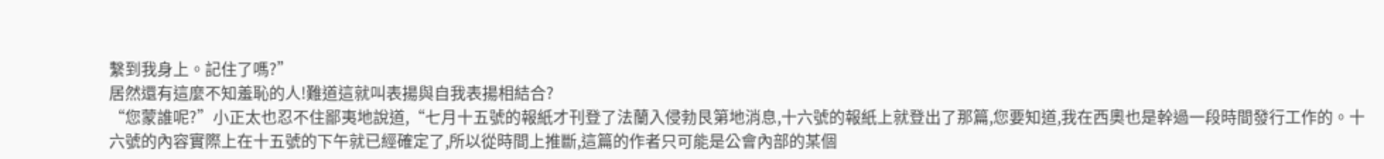繫到我身上。記住了嗎?”
居然還有這麼不知羞恥的人!難道這就叫表揚與自我表揚相結合?
“您蒙誰呢?”小正太也忍不住鄙夷地說道,“七月十五號的報紙才刊登了法蘭入侵勃艮第地消息,十六號的報紙上就登出了那篇,您要知道,我在西奧也是幹過一段時間發行工作的。十六號的內容實際上在十五號的下午就已經確定了,所以從時間上推斷,這篇的作者只可能是公會內部的某個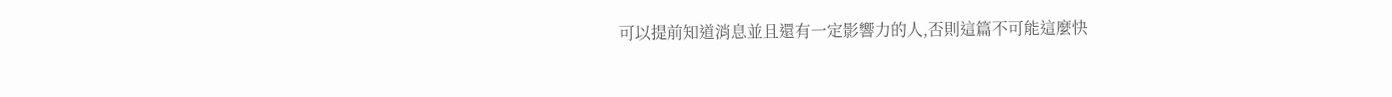可以提前知道消息並且還有一定影響力的人,否則這篇不可能這麼快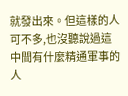就發出來。但這樣的人可不多,也沒聽說過這中間有什麼精通軍事的人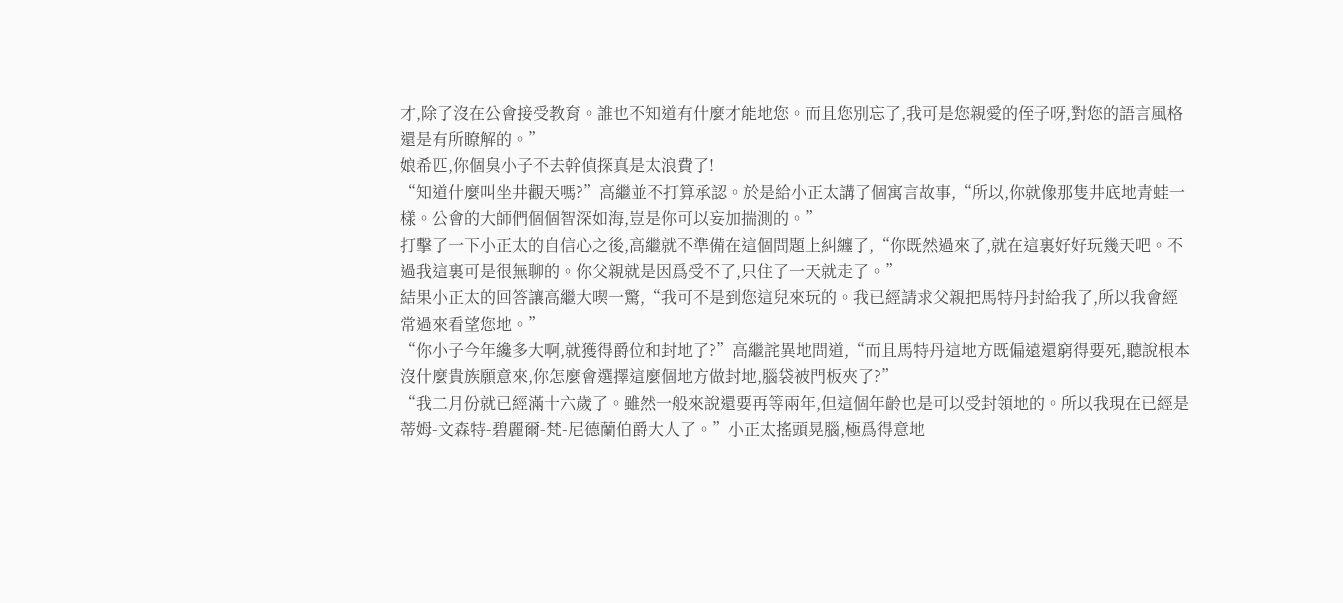才,除了沒在公會接受教育。誰也不知道有什麼才能地您。而且您別忘了,我可是您親愛的侄子呀,對您的語言風格還是有所瞭解的。”
娘希匹,你個臭小子不去幹偵探真是太浪費了!
“知道什麼叫坐井觀天嗎?”高繼並不打算承認。於是給小正太講了個寓言故事,“所以,你就像那隻井底地青蛙一樣。公會的大師們個個智深如海,豈是你可以妄加揣測的。”
打擊了一下小正太的自信心之後,高繼就不準備在這個問題上糾纏了,“你既然過來了,就在這裏好好玩幾天吧。不過我這裏可是很無聊的。你父親就是因爲受不了,只住了一天就走了。”
結果小正太的回答讓高繼大喫一驚,“我可不是到您這兒來玩的。我已經請求父親把馬特丹封給我了,所以我會經常過來看望您地。”
“你小子今年纔多大啊,就獲得爵位和封地了?”高繼詫異地問道,“而且馬特丹這地方既偏遠還窮得要死,聽說根本沒什麼貴族願意來,你怎麼會選擇這麼個地方做封地,腦袋被門板夾了?”
“我二月份就已經滿十六歲了。雖然一般來說還要再等兩年,但這個年齡也是可以受封領地的。所以我現在已經是蒂姆-文森特-碧麗爾-梵-尼德蘭伯爵大人了。”小正太搖頭晃腦,極爲得意地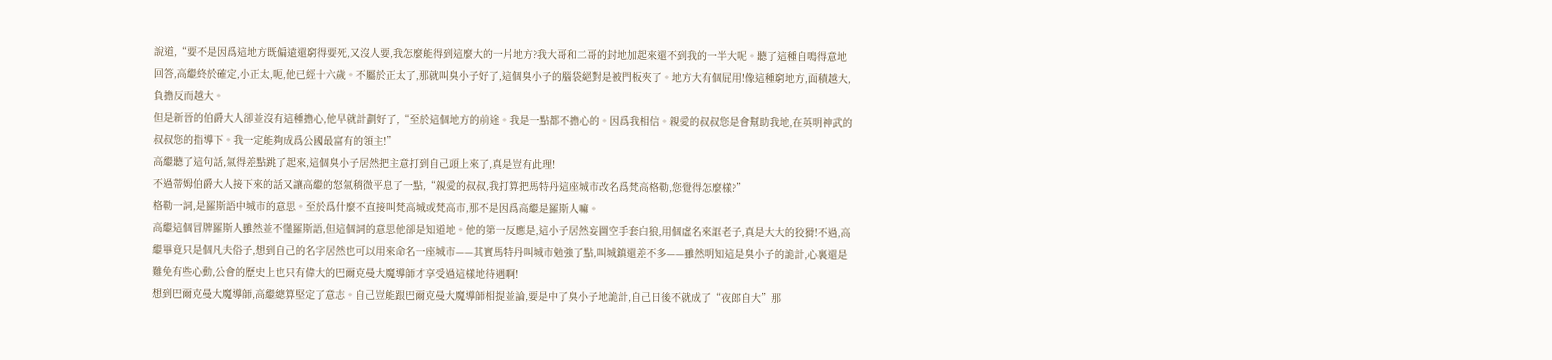說道,“要不是因爲這地方既偏遠還窮得要死,又沒人要,我怎麼能得到這麼大的一片地方?我大哥和二哥的封地加起來還不到我的一半大呢。聽了這種自鳴得意地回答,高繼終於確定,小正太,呃,他已經十六歲。不屬於正太了,那就叫臭小子好了,這個臭小子的腦袋絕對是被門板夾了。地方大有個屁用!像這種窮地方,面積越大,負擔反而越大。
但是新晉的伯爵大人卻並沒有這種擔心,他早就計劃好了,“至於這個地方的前途。我是一點都不擔心的。因爲我相信。親愛的叔叔您是會幫助我地,在英明神武的叔叔您的指導下。我一定能夠成爲公國最富有的領主!”
高繼聽了這句話,氣得差點跳了起來,這個臭小子居然把主意打到自己頭上來了,真是豈有此理!
不過蒂姆伯爵大人接下來的話又讓高繼的怒氣稍微平息了一點,“親愛的叔叔,我打算把馬特丹這座城市改名爲梵高格勒,您覺得怎麼樣?”
格勒一詞,是羅斯語中城市的意思。至於爲什麼不直接叫梵高城或梵高市,那不是因爲高繼是羅斯人嘛。
高繼這個冒牌羅斯人雖然並不懂羅斯語,但這個詞的意思他卻是知道地。他的第一反應是,這小子居然妄圖空手套白狼,用個虛名來誆老子,真是大大的狡猾!不過,高繼畢竟只是個凡夫俗子,想到自己的名字居然也可以用來命名一座城市——其實馬特丹叫城市勉強了點,叫城鎮還差不多——雖然明知這是臭小子的詭計,心裏還是難免有些心動,公會的歷史上也只有偉大的巴爾克曼大魔導師才享受過這樣地待遇啊!
想到巴爾克曼大魔導師,高繼總算堅定了意志。自己豈能跟巴爾克曼大魔導師相提並論,要是中了臭小子地詭計,自己日後不就成了“夜郎自大”那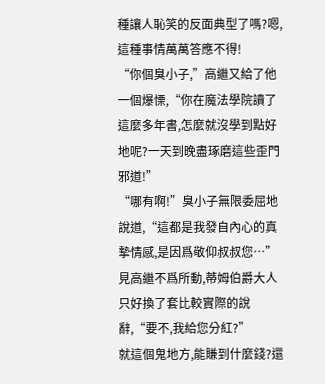種讓人恥笑的反面典型了嗎?嗯,這種事情萬萬答應不得!
“你個臭小子,”高繼又給了他一個爆慄,“你在魔法學院讀了這麼多年書,怎麼就沒學到點好地呢?一天到晚盡琢磨這些歪門邪道!”
“哪有啊!”臭小子無限委屈地說道,“這都是我發自內心的真摯情感,是因爲敬仰叔叔您…”
見高繼不爲所動,蒂姆伯爵大人只好換了套比較實際的說辭,“要不,我給您分紅?”
就這個鬼地方,能賺到什麼錢?還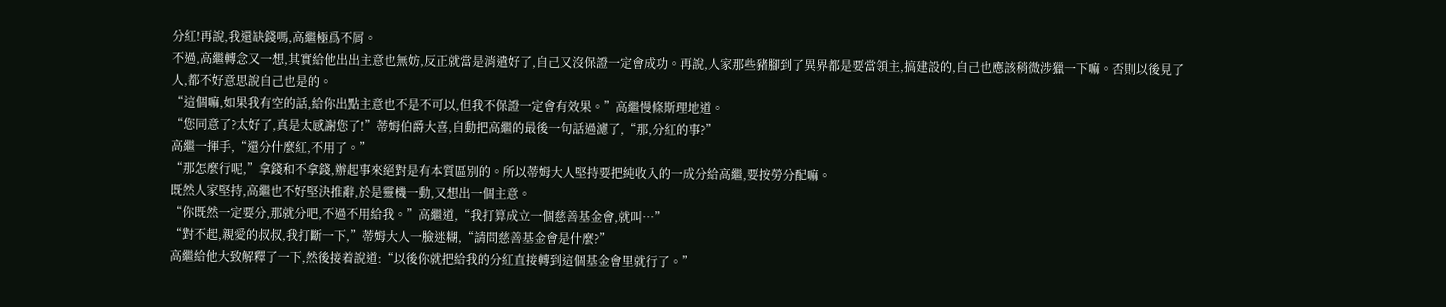分紅!再說,我還缺錢嗎,高繼極爲不屑。
不過,高繼轉念又一想,其實給他出出主意也無妨,反正就當是消遣好了,自己又沒保證一定會成功。再說,人家那些豬腳到了異界都是要當領主,搞建設的,自己也應該稍微涉獵一下嘛。否則以後見了人,都不好意思說自己也是的。
“這個嘛,如果我有空的話,給你出點主意也不是不可以,但我不保證一定會有效果。”高繼慢條斯理地道。
“您同意了?太好了,真是太感謝您了!”蒂姆伯爵大喜,自動把高繼的最後一句話過濾了,“那,分紅的事?”
高繼一揮手,“還分什麼紅,不用了。”
“那怎麼行呢,”拿錢和不拿錢,辦起事來絕對是有本質區別的。所以蒂姆大人堅持要把純收入的一成分給高繼,要按勞分配嘛。
既然人家堅持,高繼也不好堅決推辭,於是靈機一動,又想出一個主意。
“你既然一定要分,那就分吧,不過不用給我。”高繼道,“我打算成立一個慈善基金會,就叫…”
“對不起,親愛的叔叔,我打斷一下,”蒂姆大人一臉迷糊,“請問慈善基金會是什麼?”
高繼給他大致解釋了一下,然後接着說道:“以後你就把給我的分紅直接轉到這個基金會里就行了。”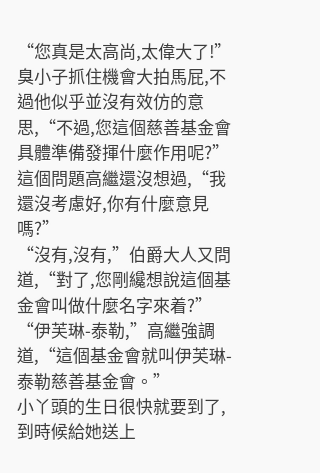“您真是太高尚,太偉大了!”臭小子抓住機會大拍馬屁,不過他似乎並沒有效仿的意思,“不過,您這個慈善基金會具體準備發揮什麼作用呢?”
這個問題高繼還沒想過,“我還沒考慮好,你有什麼意見嗎?”
“沒有,沒有,”伯爵大人又問道,“對了,您剛纔想說這個基金會叫做什麼名字來着?”
“伊芙琳-泰勒,”高繼強調道,“這個基金會就叫伊芙琳-泰勒慈善基金會。”
小丫頭的生日很快就要到了,到時候給她送上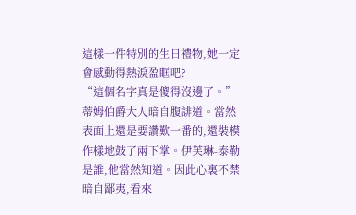這樣一件特別的生日禮物,她一定會感動得熱淚盈眶吧?
“這個名字真是傻得沒邊了。”蒂姆伯爵大人暗自腹誹道。當然表面上還是要讚歎一番的,還裝模作樣地鼓了兩下掌。伊芙琳-泰勒是誰,他當然知道。因此心裏不禁暗自鄙夷,看來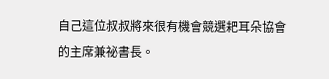自己這位叔叔將來很有機會競選耙耳朵協會的主席兼祕書長。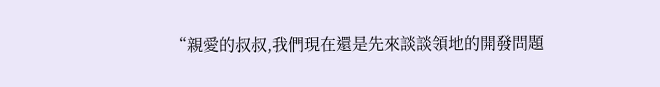“親愛的叔叔,我們現在還是先來談談領地的開發問題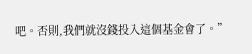吧。否則,我們就沒錢投入這個基金會了。”